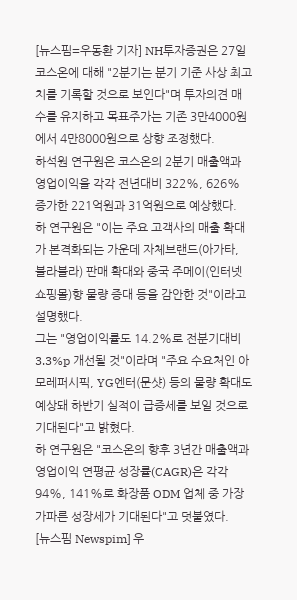[뉴스핌=우동환 기자] NH투자증권은 27일 코스온에 대해 "2분기는 분기 기준 사상 최고치를 기록할 것으로 보인다"며 투자의견 매수를 유지하고 목표주가는 기존 3만4000원에서 4만8000원으로 상향 조정했다.
하석원 연구원은 코스온의 2분기 매출액과 영업이익을 각각 전년대비 322%, 626% 증가한 221억원과 31억원으로 예상했다.
하 연구원은 "이는 주요 고객사의 매출 확대가 본격화되는 가운데 자체브랜드(아가타, 블라블라) 판매 확대와 중국 주메이(인터넷 쇼핑몰)향 물량 증대 등을 감안한 것"이라고 설명했다.
그는 "영업이익률도 14.2%로 전분기대비 3.3%p 개선될 것"이라며 "주요 수요처인 아모레퍼시픽, YG엔터(문샷) 등의 물량 확대도 예상돼 하반기 실적이 급증세를 보일 것으로 기대된다"고 밝혔다.
하 연구원은 "코스온의 향후 3년간 매출액과 영업이익 연평균 성장률(CAGR)은 각각 94%, 141%로 화장품 ODM 업체 중 가장 가파른 성장세가 기대된다"고 덧붙였다.
[뉴스핌 Newspim] 우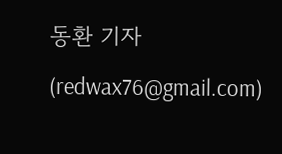동환 기자 (redwax76@gmail.com)